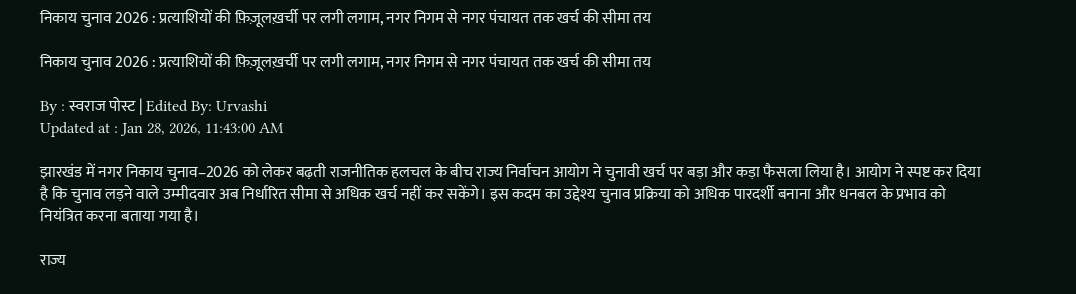निकाय चुनाव 2026 : प्रत्याशियों की फ़िज़ूलख़र्ची पर लगी लगाम, नगर निगम से नगर पंचायत तक खर्च की सीमा तय

निकाय चुनाव 2026 : प्रत्याशियों की फ़िज़ूलख़र्ची पर लगी लगाम, नगर निगम से नगर पंचायत तक खर्च की सीमा तय

By : स्वराज पोस्ट | Edited By: Urvashi
Updated at : Jan 28, 2026, 11:43:00 AM

झारखंड में नगर निकाय चुनाव–2026 को लेकर बढ़ती राजनीतिक हलचल के बीच राज्य निर्वाचन आयोग ने चुनावी खर्च पर बड़ा और कड़ा फैसला लिया है। आयोग ने स्पष्ट कर दिया है कि चुनाव लड़ने वाले उम्मीदवार अब निर्धारित सीमा से अधिक खर्च नहीं कर सकेंगे। इस कदम का उद्देश्य चुनाव प्रक्रिया को अधिक पारदर्शी बनाना और धनबल के प्रभाव को नियंत्रित करना बताया गया है।

राज्य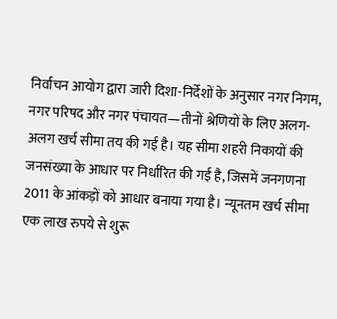निर्वाचन आयोग द्वारा जारी दिशा-निर्देशों के अनुसार नगर निगम, नगर परिषद और नगर पंचायत—तीनों श्रेणियों के लिए अलग-अलग खर्च सीमा तय की गई है। यह सीमा शहरी निकायों की जनसंख्या के आधार पर निर्धारित की गई है, जिसमें जनगणना 2011 के आंकड़ों को आधार बनाया गया है। न्यूनतम खर्च सीमा एक लाख रुपये से शुरू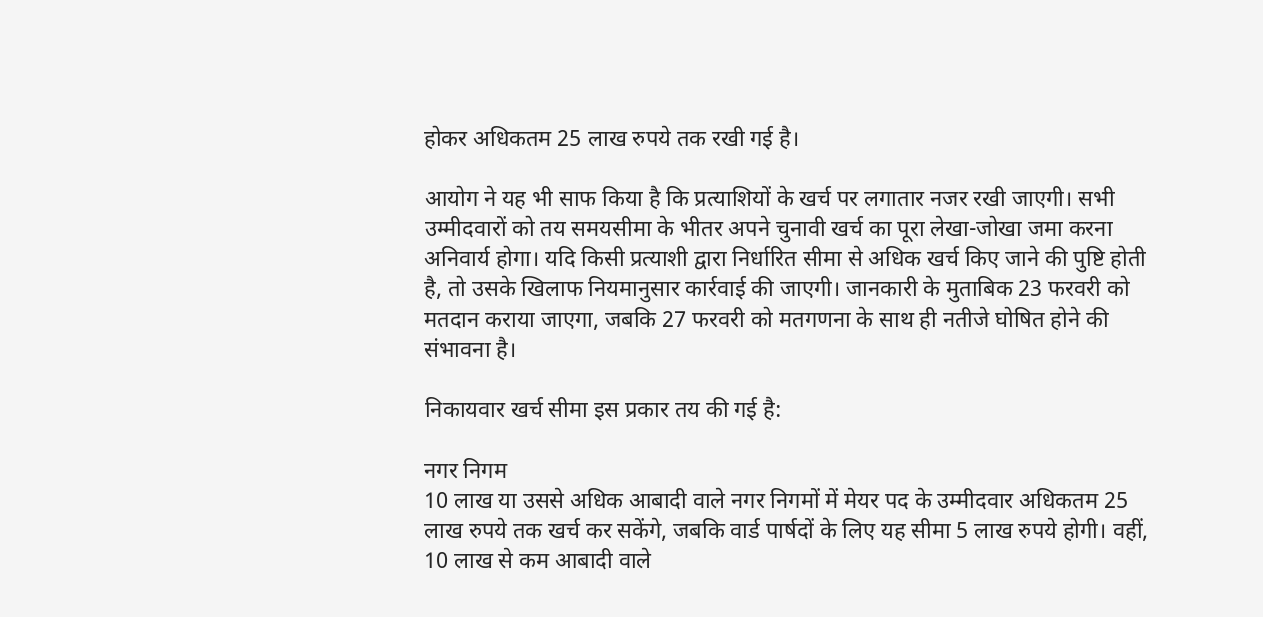होकर अधिकतम 25 लाख रुपये तक रखी गई है।

आयोग ने यह भी साफ किया है कि प्रत्याशियों के खर्च पर लगातार नजर रखी जाएगी। सभी उम्मीदवारों को तय समयसीमा के भीतर अपने चुनावी खर्च का पूरा लेखा-जोखा जमा करना अनिवार्य होगा। यदि किसी प्रत्याशी द्वारा निर्धारित सीमा से अधिक खर्च किए जाने की पुष्टि होती है, तो उसके खिलाफ नियमानुसार कार्रवाई की जाएगी। जानकारी के मुताबिक 23 फरवरी को मतदान कराया जाएगा, जबकि 27 फरवरी को मतगणना के साथ ही नतीजे घोषित होने की संभावना है।

निकायवार खर्च सीमा इस प्रकार तय की गई है:

नगर निगम
10 लाख या उससे अधिक आबादी वाले नगर निगमों में मेयर पद के उम्मीदवार अधिकतम 25 लाख रुपये तक खर्च कर सकेंगे, जबकि वार्ड पार्षदों के लिए यह सीमा 5 लाख रुपये होगी। वहीं, 10 लाख से कम आबादी वाले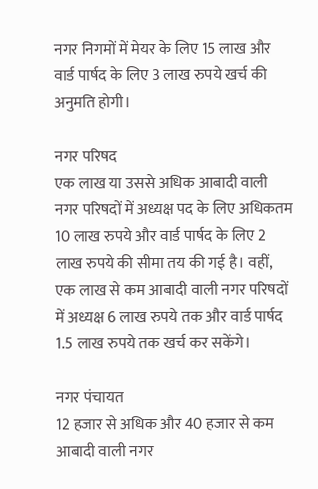नगर निगमों में मेयर के लिए 15 लाख और वार्ड पार्षद के लिए 3 लाख रुपये खर्च की अनुमति होगी।

नगर परिषद
एक लाख या उससे अधिक आबादी वाली नगर परिषदों में अध्यक्ष पद के लिए अधिकतम 10 लाख रुपये और वार्ड पार्षद के लिए 2 लाख रुपये की सीमा तय की गई है। वहीं, एक लाख से कम आबादी वाली नगर परिषदों में अध्यक्ष 6 लाख रुपये तक और वार्ड पार्षद 1.5 लाख रुपये तक खर्च कर सकेंगे।

नगर पंचायत
12 हजार से अधिक और 40 हजार से कम आबादी वाली नगर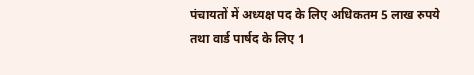पंचायतों में अध्यक्ष पद के लिए अधिकतम 5 लाख रुपये तथा वार्ड पार्षद के लिए 1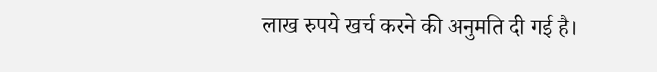लाख रुपये खर्च करने की अनुमति दी गई है।